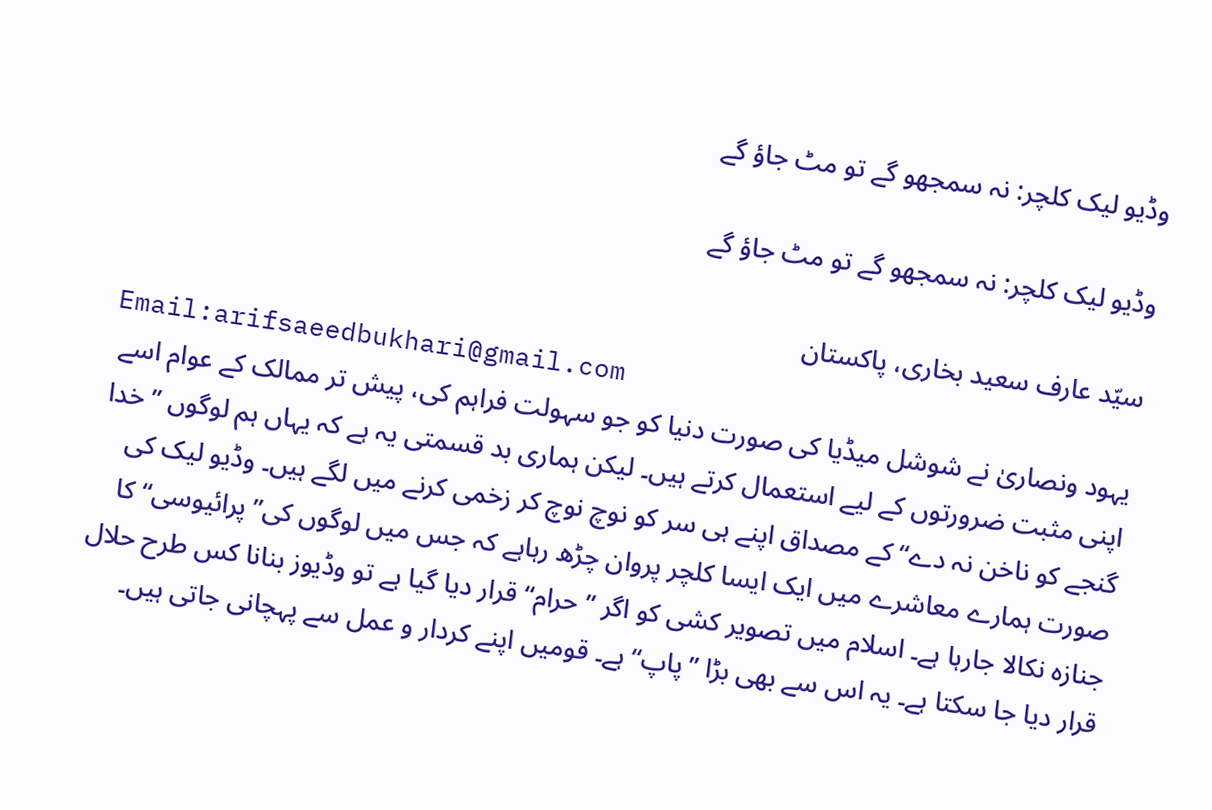وڈیو لیک کلچر: نہ سمجھو گے تو مٹ جاؤ گے

وڈیو لیک کلچر: نہ سمجھو گے تو مٹ جاؤ گے

سیّد عارف سعید بخاری، پاکستان
Email:arifsaeedbukhari@gmail.com
یہود ونصاریٰ نے شوشل میڈیا کی صورت دنیا کو جو سہولت فراہم کی، پیش تر ممالک کے عوام اسے اپنی مثبت ضرورتوں کے لیے استعمال کرتے ہیں۔ لیکن ہماری بد قسمتی یہ ہے کہ یہاں ہم لوگوں ”خدا گنجے کو ناخن نہ دے“ کے مصداق اپنے ہی سر کو نوچ نوچ کر زخمی کرنے میں لگے ہیں۔ وڈیو لیک کی صورت ہمارے معاشرے میں ایک ایسا کلچر پروان چڑھ رہاہے کہ جس میں لوگوں کی”پرائیوسی“ کا جنازہ نکالا جارہا ہے۔ اسلام میں تصویر کشی کو اگر ”حرام“ قرار دیا گیا ہے تو وڈیوز بنانا کس طرح حلال قرار دیا جا سکتا ہے۔ یہ اس سے بھی بڑا ”پاپ“ ہے۔ قومیں اپنے کردار و عمل سے پہچانی جاتی ہیں۔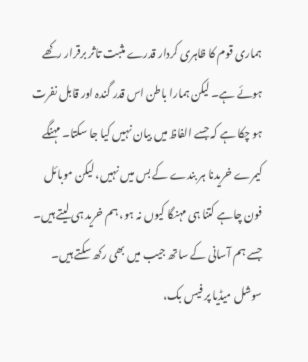ہماری قوم کا ظاہری کردار قدرے مثبت تاثر برقرار رکھے ہوئے ہے۔ لیکن ہمارا باطن اس قدر گندہ اور قابل نفرت ہو چکا ہے کہ جسے الفاظ میں بیان نہیں کیا جا سکتا۔ مہنگے کیمرے خریدنا ہر بندے کے بس میں نہیں، لیکن موبائل فون چاہے کتنا ہی مہنگا کیوں نہ ہو، ہم خرید ہی لیتے ہیں۔ جسے ہم آسانی کے ساتھ جیب میں بھی رکھ سکتے ہیں۔ سوشل میڈیا پر فیس بک،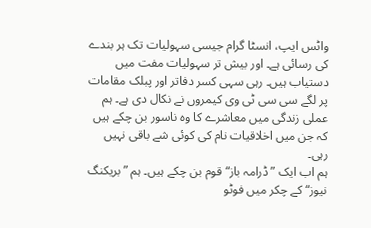واٹس ایپ، انسٹا گرام جیسی سہولیات تک ہر بندے کی رسائی ہے۔ اور بیش تر سہولیات مفت میں دستیاب ہیں۔ رہی سہی کسر دفاتر اور پبلک مقامات پر لگے سی سی ٹی وی کیمروں نے نکال دی ہے۔ ہم عملی زندگی میں معاشرے کا وہ ناسور بن چکے ہیں کہ جن میں اخلاقیات نام کی کوئی شے باقی نہیں رہی۔
ہم اب ایک ”ڈرامہ باز“ قوم بن چکے ہیں۔ ہم ”بریکنگ نیوز“ کے چکر میں فوٹو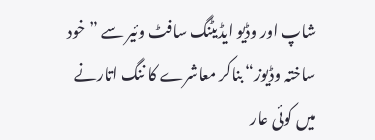شاپ اور وڈیو ایڈیٹنگ سافٹ وئیر سے ”خود ساختہ وڈیوز“ بناکر معاشرے کا ننگ اتارنے میں کوئی عار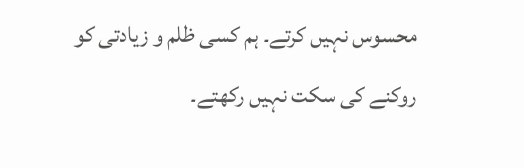محسوس نہیں کرتے۔ ہم کسی ظلم و زیادتی کو روکنے کی سکت نہیں رکھتے۔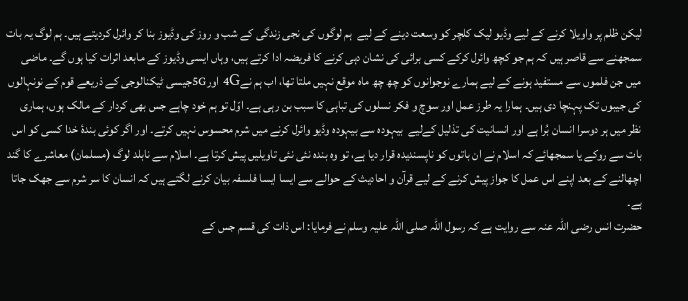لیکن ظلم پر واویلا کرنے کے لیے وڈیو لیک کلچر کو وسعت دینے کے لیے  ہم لوگوں کی نجی زندگی کے شب و روز کی وڈیوز بنا کر وائرل کردیتے ہیں۔ ہم لوگ یہ بات سمجھنے سے قاصر ہیں کہ ہم جو کچھ وائرل کرکے کسی برائی کی نشان دہی کرنے کا فریضہ ادا کرتے ہیں، وہاں ایسی وڈیوز کے مابعد اثرات کیا ہوں گے۔ ماضی میں جن فلموں سے مستفید ہونے کے لیے ہمارے نوجوانوں کو چھ چھ ماہ موقع نہیں ملتا تھا، اب ہم نے4G اور5Gجیسی ٹیکنالوجی کے ذریعے قوم کے نونہالوں کی جیبوں تک پہنچا دی ہیں۔ ہمارا یہ طرز عمل اور سوچ و فکر نسلوں کی تباہی کا سبب بن رہی ہے۔ اوّل تو ہم خود چاہے جس بھی کردار کے مالک ہوں، ہماری نظر میں ہر دوسرا انسان بُرا ہے اور انسانیت کی تذلیل کےلیے  بیہودہ سے بیہودہ وڈیو وائرل کرنے میں شرم محسوس نہیں کرتے۔ اور اگر کوئی بندۂ خدا کسی کو اس بات سے روکے یا سمجھائے کہ اسلام نے ان باتوں کو ناپسندیدہ قرار دیا ہے، تو وہ بندہ نئی نئی تاویلیں پیش کرتا ہے۔ اسلام سے نابلد لوگ (مسلمان) معاشرے کا گند اچھالنے کے بعد اپنے اس عمل کا جواز پیش کرنے کے لیے قرآن و احادیث کے حوالے سے ایسا ایسا فلسفہ بیان کرنے لگتے ہیں کہ انسان کا سر شرم سے جھک جاتا ہے۔
حضرت انس رضی اللہ عنہ سے روایت ہے کہ رسول اللہ صلی اللہ علیہ وسلم نے فرمایا: اس ذات کی قسم جس کے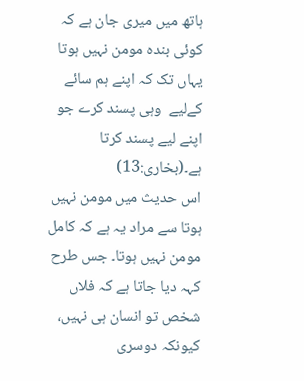ہاتھ میں میری جان ہے کہ کوئی بندہ مومن نہیں ہوتا یہاں تک کہ اپنے ہم سائے کےلیے  وہی پسند کرے جو اپنے لیے پسند کرتا ہے۔(بخاری:13)
اس حدیث میں مومن نہیں ہوتا سے مراد یہ ہے کہ کامل مومن نہیں ہوتا۔ جس طرح کہہ دیا جاتا ہے کہ فلاں شخص تو انسان ہی نہیں، کیونکہ دوسری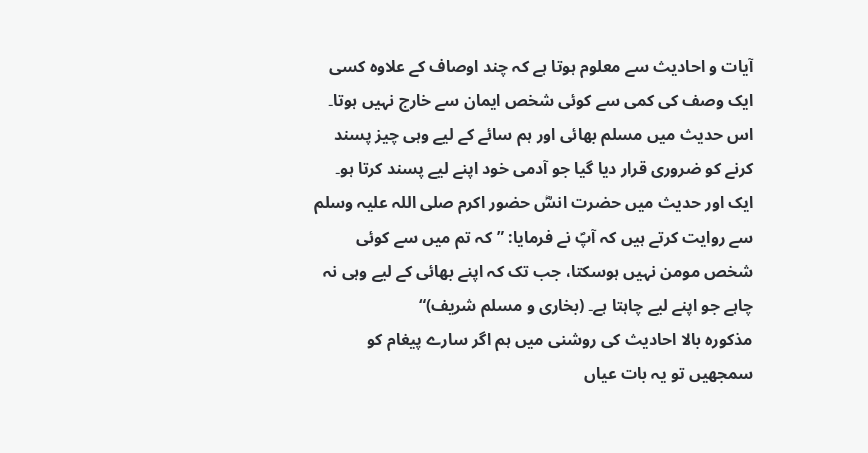آیات و احادیث سے معلوم ہوتا ہے کہ چند اوصاف کے علاوہ کسی ایک وصف کی کمی سے کوئی شخص ایمان سے خارج نہیں ہوتا۔ اس حدیث میں مسلم بھائی اور ہم سائے کے لیے وہی چیز پسند کرنے کو ضروری قرار دیا گیا جو آدمی خود اپنے لیے پسند کرتا ہو۔
ایک اور حدیث میں حضرت انسؓ حضور اکرم صلی اللہ علیہ وسلم سے روایت کرتے ہیں کہ آپؐ نے فرمایا: ”کہ تم میں سے کوئی شخص مومن نہیں ہوسکتا، جب تک کہ اپنے بھائی کے لیے وہی نہ چاہے جو اپنے لیے چاہتا ہے۔ (بخاری و مسلم شریف)“
مذکورہ بالا احادیث کی روشنی میں ہم اگر سارے پیغام کو سمجھیں تو یہ بات عیاں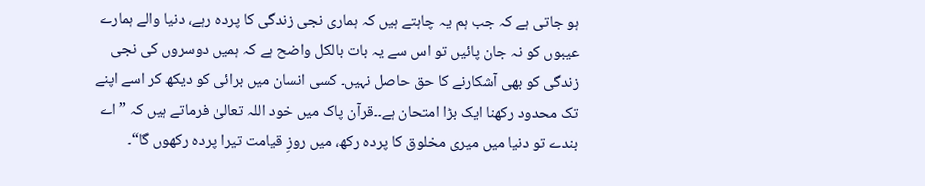ہو جاتی ہے کہ جب ہم یہ چاہتے ہیں کہ ہماری نجی زندگی کا پردہ رہے، دنیا والے ہمارے عیبوں کو نہ جان پائیں تو اس سے یہ بات بالکل واضح ہے کہ ہمیں دوسروں کی نجی زندگی کو بھی آشکارنے کا حق حاصل نہیں۔ کسی انسان میں برائی کو دیکھ کر اسے اپنے تک محدود رکھنا ایک بڑا امتحان ہے۔۔قرآن پاک میں خود اللہ تعالیٰ فرماتے ہیں کہ ”اے بندے تو دنیا میں میری مخلوق کا پردہ رکھ، میں روزِ قیامت تیرا پردہ رکھوں گا“۔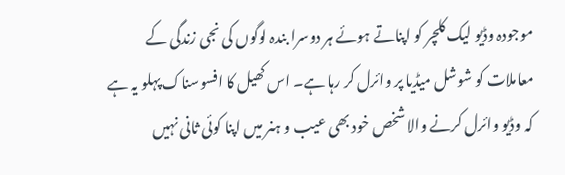موجودہ وڈیو لیک کلچر کو اپناتے ہوئے ہر دوسرا بندہ لوگوں کی نجی زندگی کے معاملات کو شوشل میڈیا پر وائرل کر رہا ہے۔ اس کھیل کا افسوسناک پہلو یہ ہے کہ وڈیو وائرل کرنے والا شخص خود بھی عیب و ہنر میں اپنا کوئی ثانی نہیں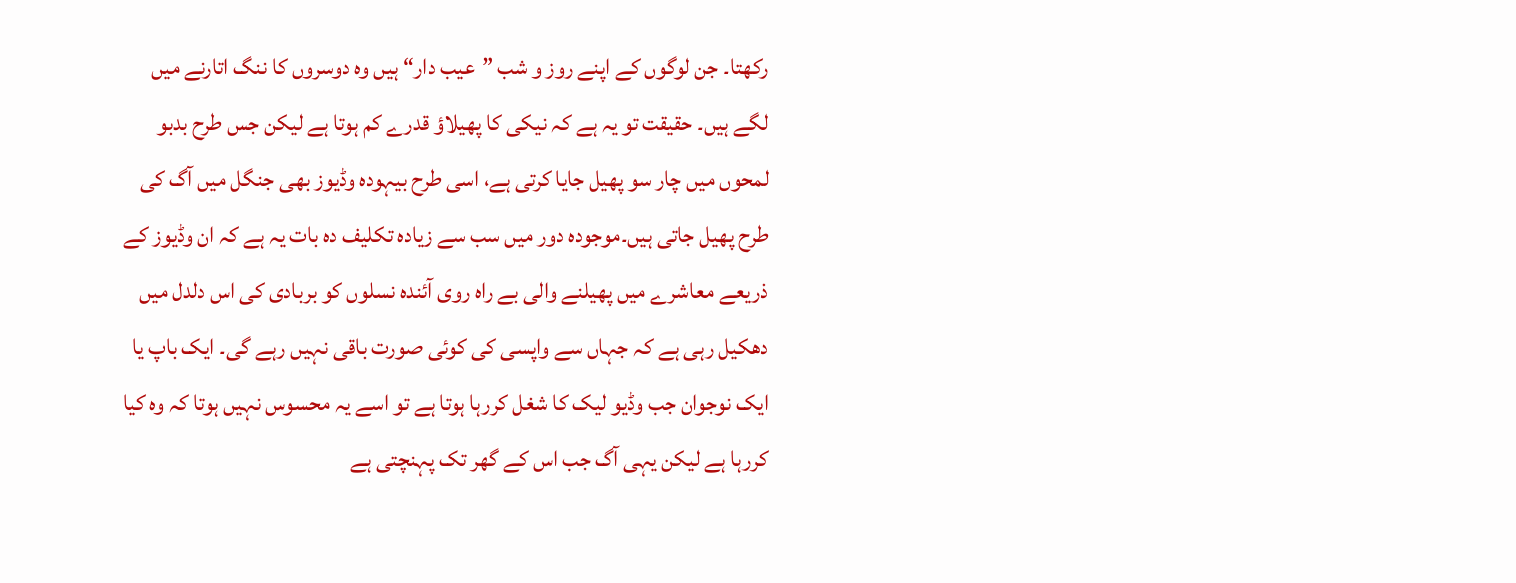رکھتا۔ جن لوگوں کے اپنے روز و شب ”عیب دار“ ہیں وہ دوسروں کا ننگ اتارنے میں لگے ہیں۔ حقیقت تو یہ ہے کہ نیکی کا پھیلاؤ قدرے کم ہوتا ہے لیکن جس طرح بدبو لمحوں میں چار سو پھیل جایا کرتی ہے، اسی طرح بیہودہ وڈیوز بھی جنگل میں آگ کی طرح پھیل جاتی ہیں۔موجودہ دور میں سب سے زیادہ تکلیف دہ بات یہ ہے کہ ان وڈیوز کے ذریعے معاشرے میں پھیلنے والی بے راہ روی آئندہ نسلوں کو بربادی کی اس دلدل میں دھکیل رہی ہے کہ جہاں سے واپسی کی کوئی صورت باقی نہیں رہے گی۔ ایک باپ یا ایک نوجوان جب وڈیو لیک کا شغل کررہا ہوتا ہے تو اسے یہ محسوس نہیں ہوتا کہ وہ کیا کررہا ہے لیکن یہی آگ جب اس کے گھر تک پہنچتی ہے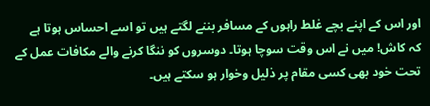اور اس کے اپنے بچے غلط راہوں کے مسافر بننے لگتے ہیں تو اسے احساس ہوتا ہے کہ کاش! میں نے اس وقت سوچا ہوتا۔ دوسروں کو ننگا کرنے والے مکافات عمل کے تحت خود بھی کسی مقام پر ذلیل وخوار ہو سکتے ہیں۔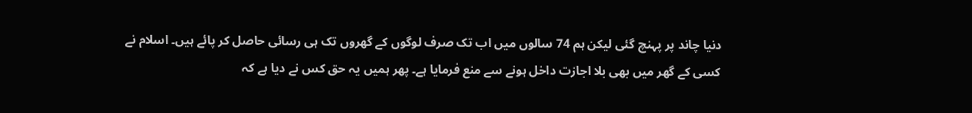دنیا چاند پر پہنچ گئی لیکن ہم 74 سالوں میں اب تک صرف لوگوں کے گھروں تک ہی رسائی حاصل کر پائے ہیں۔ اسلام نے کسی کے گھر میں بھی بلا اجازت داخل ہونے سے منع فرمایا ہے۔ پھر ہمیں یہ حق کس نے دیا ہے کہ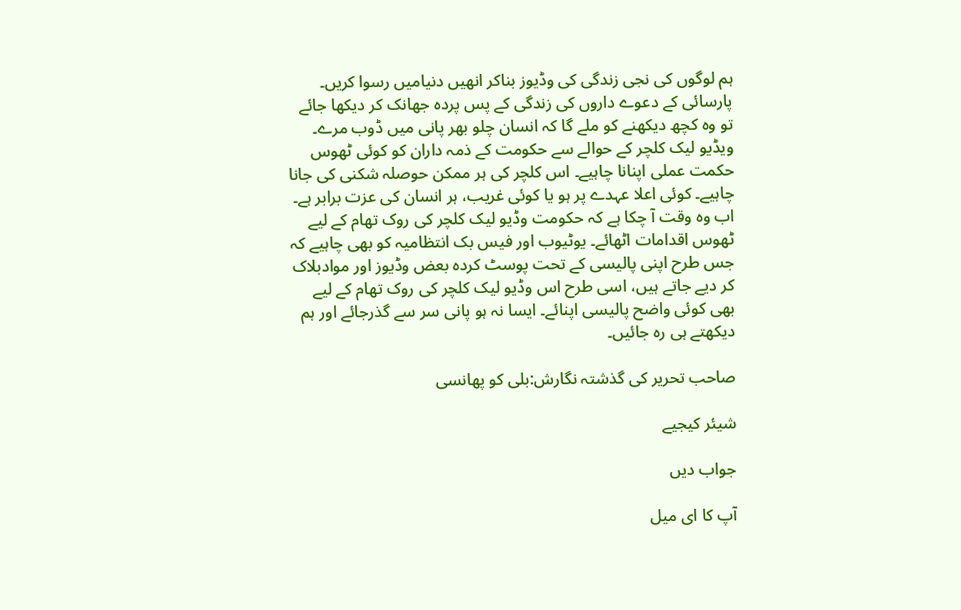ہم لوگوں کی نجی زندگی کی وڈیوز بناکر انھیں دنیامیں رسوا کریں۔ پارسائی کے دعوے داروں کی زندگی کے پس پردہ جھانک کر دیکھا جائے تو وہ کچھ دیکھنے کو ملے گا کہ انسان چلو بھر پانی میں ڈوب مرے۔ ویڈیو لیک کلچر کے حوالے سے حکومت کے ذمہ داران کو کوئی ٹھوس حکمت عملی اپنانا چاہیے۔ اس کلچر کی ہر ممکن حوصلہ شکنی کی جانا چاہیے۔ کوئی اعلا عہدے پر ہو یا کوئی غریب، ہر انسان کی عزت برابر ہے۔ اب وہ وقت آ چکا ہے کہ حکومت وڈیو لیک کلچر کی روک تھام کے لیے ٹھوس اقدامات اٹھائے۔ یوٹیوب اور فیس بک انتظامیہ کو بھی چاہیے کہ جس طرح اپنی پالیسی کے تحت پوسٹ کردہ بعض وڈیوز اور موادبلاک کر دیے جاتے ہیں، اسی طرح اس وڈیو لیک کلچر کی روک تھام کے لیے بھی کوئی واضح پالیسی اپنائے۔ ایسا نہ ہو پانی سر سے گذرجائے اور ہم دیکھتے ہی رہ جائیں۔

صاحب تحریر کی گذشتہ نگارش:بلی کو پھانسی

شیئر کیجیے

جواب دیں

آپ کا ای میل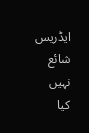ایڈریس شائع نہیں کیا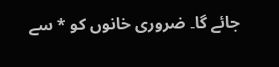جائے گا۔ ضروری خانوں کو * سے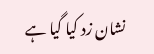نشان زد کیا گیا ہے